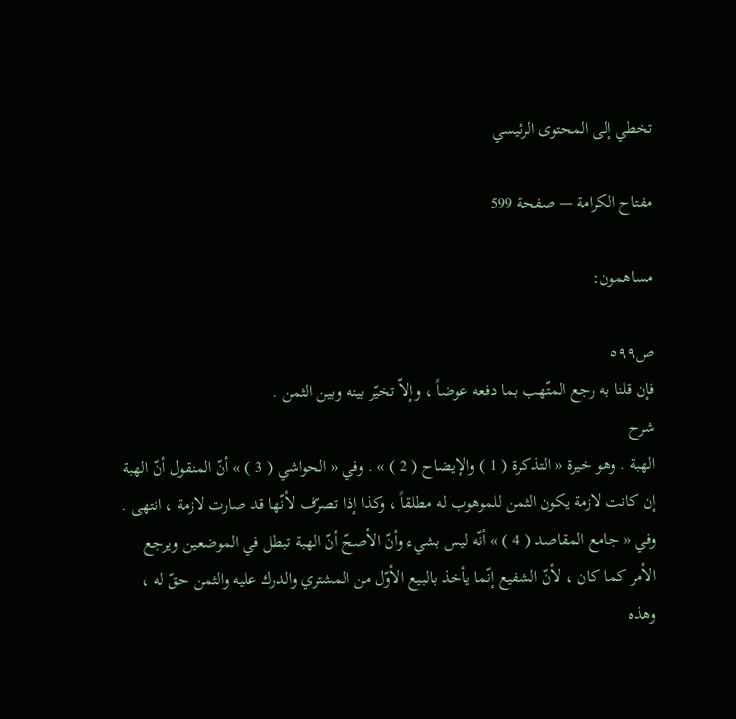تخطي إلى المحتوى الرئيسي

مفتاح الكرامة — صفحة 599

مساهمون:

ص٥٩٩
فإن قلنا به رجع المتّهب بما دفعه عوضاً ، وإلاّ تخيّر بينه وبين الثمن .
شرح
الهبة . وهو خيرة « التذكرة ( 1 ) والإيضاح ( 2 ) » . وفي « الحواشي ( 3 ) » أنّ المنقول أنّ الهبة إن كانت لازمة يكون الثمن للموهوب له مطلقاً ، وكذا إذا تصرّف لأنّها قد صارت لازمة ، انتهى . وفي « جامع المقاصد ( 4 ) » أنّه ليس بشيء وأنّ الأصحّ أنّ الهبة تبطل في الموضعين ويرجع الأمر كما كان ، لأنّ الشفيع إنّما يأخذ بالبيع الأوّل من المشتري والدرك عليه والثمن حقّ له ، وهذه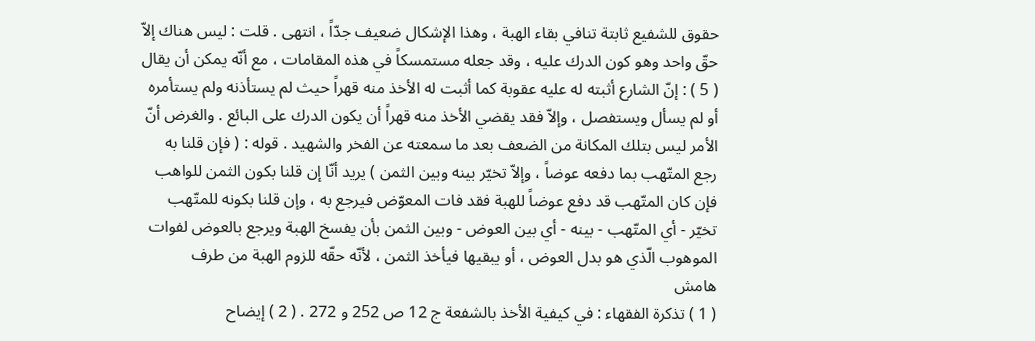حقوق للشفيع ثابتة تنافي بقاء الهبة ، وهذا الإشكال ضعيف جدّاً ، انتهى . قلت : ليس هناك إلاّ حقّ واحد وهو كون الدرك عليه ، وقد جعله مستمسكاً في هذه المقامات ، مع أنّه يمكن أن يقال ( 5 ) : إنّ الشارع أثبته له عليه عقوبة كما أثبت له الأخذ منه قهراً حيث لم يستأذنه ولم يستأمره أو لم يسأل ويستفصل ، وإلاّ فقد يقضي الأخذ منه قهراً أن يكون الدرك على البائع . والغرض أنّ الأمر ليس بتلك المكانة من الضعف بعد ما سمعته عن الفخر والشهيد . قوله : ( فإن قلنا به رجع المتّهب بما دفعه عوضاً ، وإلاّ تخيّر بينه وبين الثمن ) يريد أنّا إن قلنا بكون الثمن للواهب فإن كان المتّهب قد دفع عوضاً للهبة فقد فات المعوّض فيرجع به ، وإن قلنا بكونه للمتّهب تخيّر - أي المتّهب - بينه - أي بين العوض - وبين الثمن بأن يفسخ الهبة ويرجع بالعوض لفوات الموهوب الّذي هو بدل العوض ، أو يبقيها فيأخذ الثمن ، لأنّه حقّه للزوم الهبة من طرف
هامش
( 1 ) تذكرة الفقهاء : في كيفية الأخذ بالشفعة ج 12 ص 252 و 272 . ( 2 ) إيضاح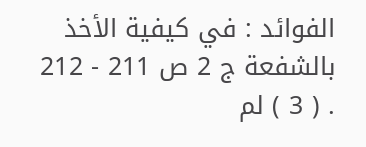الفوائد : في كيفية الأخذ بالشفعة ج 2 ص 211 - 212 . ( 3 ) لم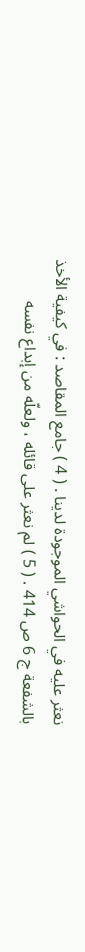نعثر عليه في الحواشي الموجودة لدينا . ( 4 ) جامع المقاصد : في كيفية الأخذ بالشفعة ج 6 ص 414 . ( 5 ) لم نعثر على قائله ، ولعلّه من إبداع نفسه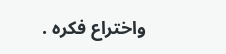واختراع فكره .